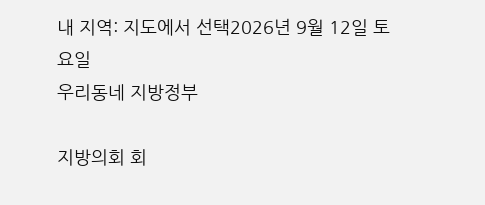내 지역: 지도에서 선택2026년 9월 12일 토요일
우리동네 지방정부

지방의회 회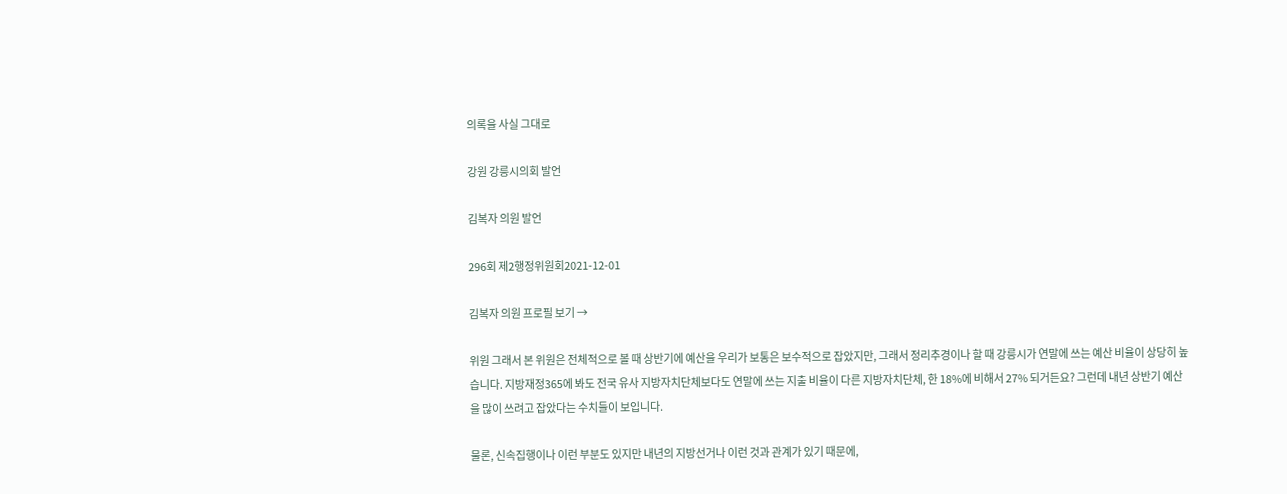의록을 사실 그대로

강원 강릉시의회 발언

김복자 의원 발언

296회 제2행정위원회2021-12-01

김복자 의원 프로필 보기 →

위원 그래서 본 위원은 전체적으로 볼 때 상반기에 예산을 우리가 보통은 보수적으로 잡았지만, 그래서 정리추경이나 할 때 강릉시가 연말에 쓰는 예산 비율이 상당히 높습니다. 지방재정365에 봐도 전국 유사 지방자치단체보다도 연말에 쓰는 지출 비율이 다른 지방자치단체, 한 18%에 비해서 27% 되거든요? 그런데 내년 상반기 예산을 많이 쓰려고 잡았다는 수치들이 보입니다.

물론, 신속집행이나 이런 부분도 있지만 내년의 지방선거나 이런 것과 관계가 있기 때문에,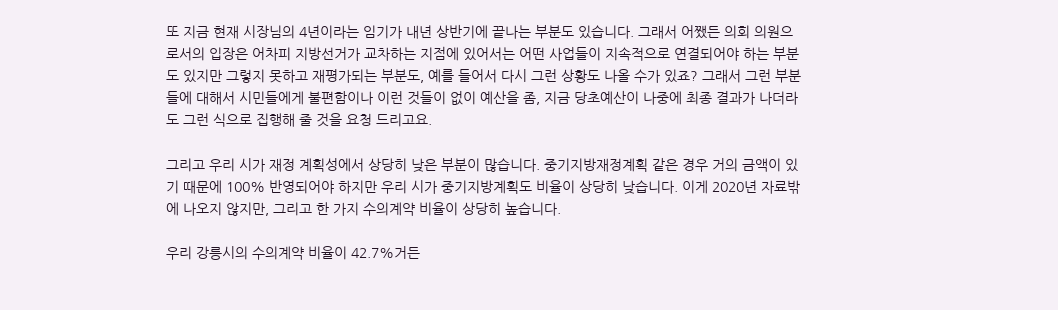또 지금 현재 시장님의 4년이라는 임기가 내년 상반기에 끝나는 부분도 있습니다. 그래서 어쨌든 의회 의원으로서의 입장은 어차피 지방선거가 교차하는 지점에 있어서는 어떤 사업들이 지속적으로 연결되어야 하는 부분도 있지만 그렇지 못하고 재평가되는 부분도, 예를 들어서 다시 그런 상황도 나올 수가 있죠? 그래서 그런 부분들에 대해서 시민들에게 불편함이나 이런 것들이 없이 예산을 좀, 지금 당초예산이 나중에 최종 결과가 나더라도 그런 식으로 집행해 줄 것을 요청 드리고요.

그리고 우리 시가 재정 계획성에서 상당히 낮은 부분이 많습니다. 중기지방재정계획 같은 경우 거의 금액이 있기 때문에 100% 반영되어야 하지만 우리 시가 중기지방계획도 비율이 상당히 낮습니다. 이게 2020년 자료밖에 나오지 않지만, 그리고 한 가지 수의계약 비율이 상당히 높습니다.

우리 강릉시의 수의계약 비율이 42.7%거든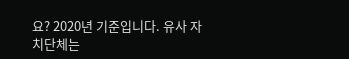요? 2020년 기준입니다. 유사 자치단체는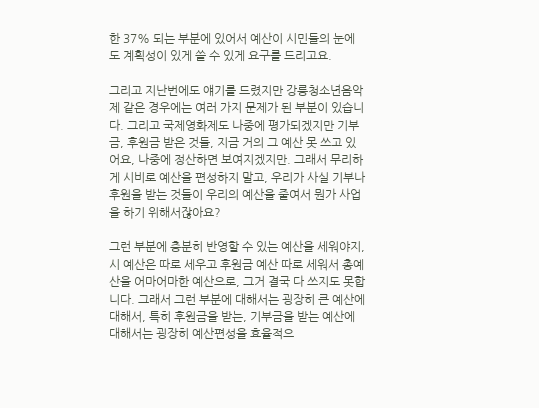한 37% 되는 부분에 있어서 예산이 시민들의 눈에도 계획성이 있게 쓸 수 있게 요구를 드리고요.

그리고 지난번에도 얘기를 드렸지만 강릉청소년음악제 같은 경우에는 여러 가지 문제가 된 부분이 있습니다. 그리고 국제영화제도 나중에 평가되겠지만 기부금, 후원금 받은 것들, 지금 거의 그 예산 못 쓰고 있어요, 나중에 정산하면 보여지겠지만. 그래서 무리하게 시비로 예산을 편성하지 말고, 우리가 사실 기부나 후원을 받는 것들이 우리의 예산을 줄여서 뭔가 사업을 하기 위해서잖아요?

그런 부분에 충분히 반영할 수 있는 예산을 세워야지, 시 예산은 따로 세우고 후원금 예산 따로 세워서 총예산을 어마어마한 예산으로, 그거 결국 다 쓰지도 못합니다. 그래서 그런 부분에 대해서는 굉장히 큰 예산에 대해서, 특히 후원금을 받는, 기부금을 받는 예산에 대해서는 굉장히 예산편성을 효율적으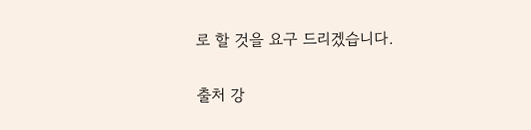로 할 것을 요구 드리겠습니다.

출처 강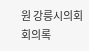원 강릉시의회 회의록